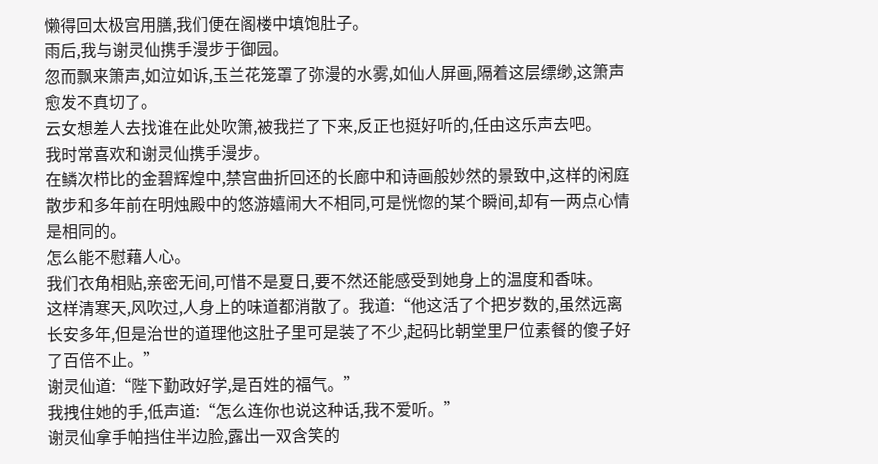懒得回太极宫用膳,我们便在阁楼中填饱肚子。
雨后,我与谢灵仙携手漫步于御园。
忽而飘来箫声,如泣如诉,玉兰花笼罩了弥漫的水雾,如仙人屏画,隔着这层缥缈,这箫声愈发不真切了。
云女想差人去找谁在此处吹箫,被我拦了下来,反正也挺好听的,任由这乐声去吧。
我时常喜欢和谢灵仙携手漫步。
在鳞次栉比的金碧辉煌中,禁宫曲折回还的长廊中和诗画般妙然的景致中,这样的闲庭散步和多年前在明烛殿中的悠游嬉闹大不相同,可是恍惚的某个瞬间,却有一两点心情是相同的。
怎么能不慰藉人心。
我们衣角相贴,亲密无间,可惜不是夏日,要不然还能感受到她身上的温度和香味。
这样清寒天,风吹过,人身上的味道都消散了。我道:“他这活了个把岁数的,虽然远离长安多年,但是治世的道理他这肚子里可是装了不少,起码比朝堂里尸位素餐的傻子好了百倍不止。”
谢灵仙道:“陛下勤政好学,是百姓的福气。”
我拽住她的手,低声道:“怎么连你也说这种话,我不爱听。”
谢灵仙拿手帕挡住半边脸,露出一双含笑的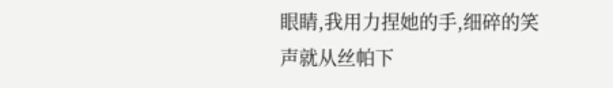眼睛,我用力捏她的手,细碎的笑声就从丝帕下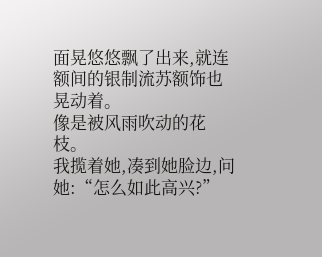面晃悠悠飘了出来,就连额间的银制流苏额饰也晃动着。
像是被风雨吹动的花枝。
我揽着她,凑到她脸边,问她:“怎么如此高兴?”